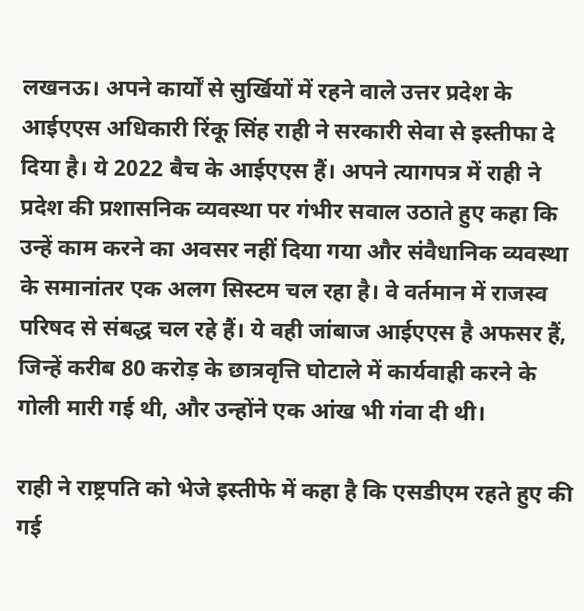लखनऊ। अपने कार्यों से सुर्खियों में रहने वाले उत्तर प्रदेश के आईएएस अधिकारी रिंकू सिंह राही ने सरकारी सेवा से इस्तीफा दे दिया है। ये 2022 बैच के आईएएस हैं। अपने त्यागपत्र में राही ने प्रदेश की प्रशासनिक व्यवस्था पर गंभीर सवाल उठाते हुए कहा कि उन्हें काम करने का अवसर नहीं दिया गया और संवैधानिक व्यवस्था के समानांतर एक अलग सिस्टम चल रहा है। वे वर्तमान में राजस्व परिषद से संबद्ध चल रहे हैं। ये वही जांबाज आईएएस है अफसर हैं, जिन्हें करीब 80 करोड़ के छात्रवृत्ति घोटाले में कार्यवाही करने के गोली मारी गई थी, और उन्होंने एक आंख भी गंवा दी थी।

राही ने राष्ट्रपति को भेजे इस्तीफे में कहा है कि एसडीएम रहते हुए की गई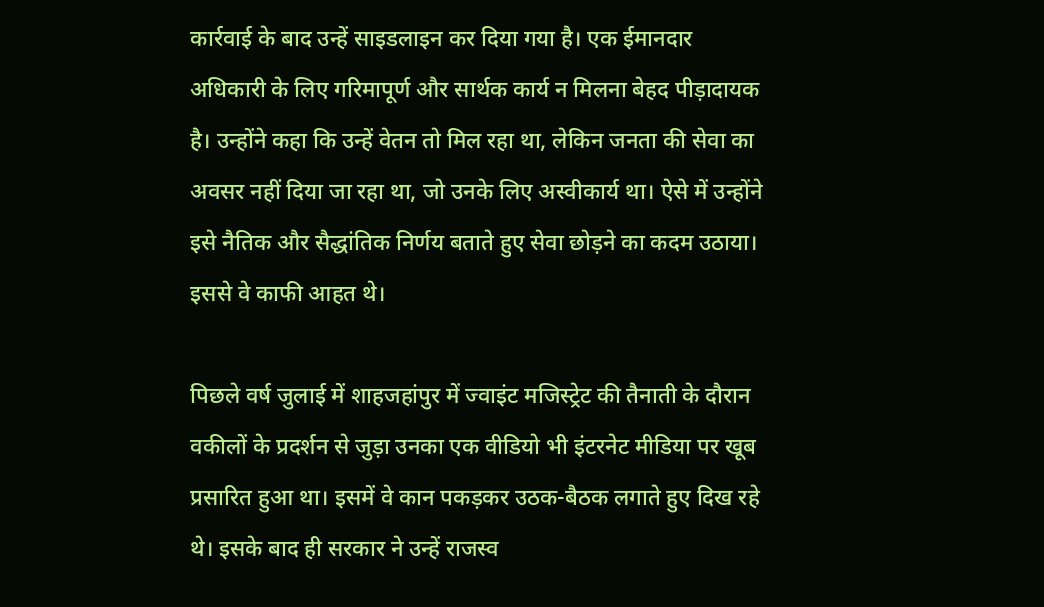कार्रवाई के बाद उन्हें साइडलाइन कर दिया गया है। एक ईमानदार अधिकारी के लिए गरिमापूर्ण और सार्थक कार्य न मिलना बेहद पीड़ादायक है। उन्होंने कहा कि उन्हें वेतन तो मिल रहा था, लेकिन जनता की सेवा का अवसर नहीं दिया जा रहा था, जो उनके लिए अस्वीकार्य था। ऐसे में उन्होंने इसे नैतिक और सैद्धांतिक निर्णय बताते हुए सेवा छोड़ने का कदम उठाया। इससे वे काफी आहत थे।

पिछले वर्ष जुलाई में शाहजहांपुर में ज्वाइंट मजिस्ट्रेट की तैनाती के दौरान वकीलों के प्रदर्शन से जुड़ा उनका एक वीडियो भी इंटरनेट मीडिया पर खूब प्रसारित हुआ था। इसमें वे कान पकड़कर उठक-बैठक लगाते हुए दिख रहे थे। इसके बाद ही सरकार ने उन्हें राजस्व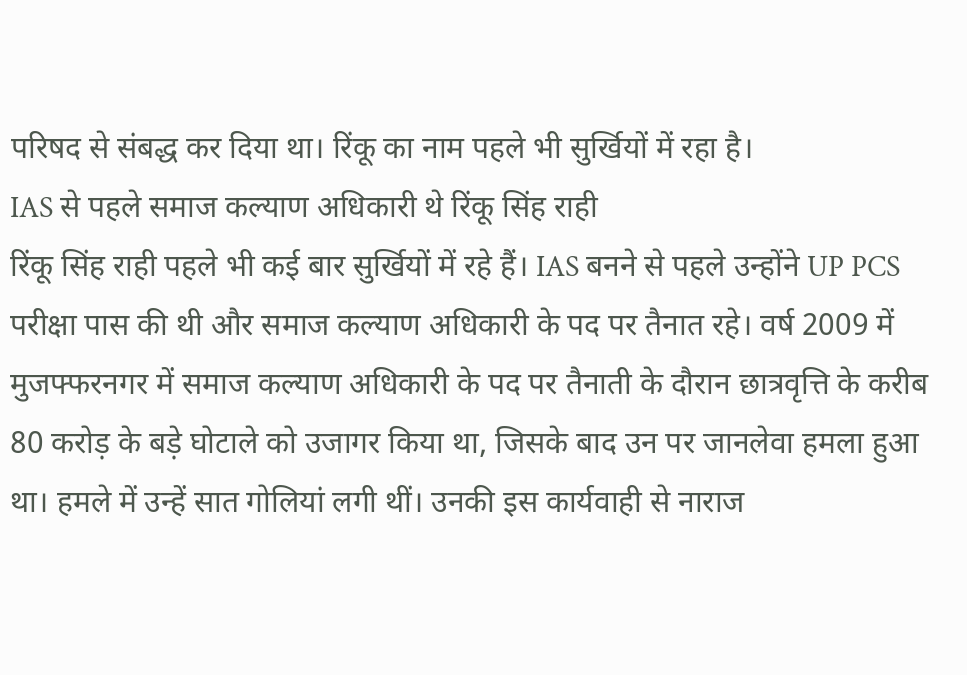परिषद से संबद्ध कर दिया था। रिंकू का नाम पहले भी सुर्खियों में रहा है।
IAS से पहले समाज कल्याण अधिकारी थे रिंकू सिंह राही
रिंकू सिंह राही पहले भी कई बार सुर्खियों में रहे हैं। IAS बनने से पहले उन्होंने UP PCS परीक्षा पास की थी और समाज कल्याण अधिकारी के पद पर तैनात रहे। वर्ष 2009 में मुजफ्फरनगर में समाज कल्याण अधिकारी के पद पर तैनाती के दौरान छात्रवृत्ति के करीब 80 करोड़ के बड़े घोटाले को उजागर किया था, जिसके बाद उन पर जानलेवा हमला हुआ था। हमले में उन्हें सात गोलियां लगी थीं। उनकी इस कार्यवाही से नाराज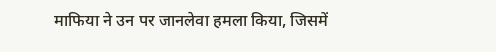माफिया ने उन पर जानलेवा हमला किया, जिसमें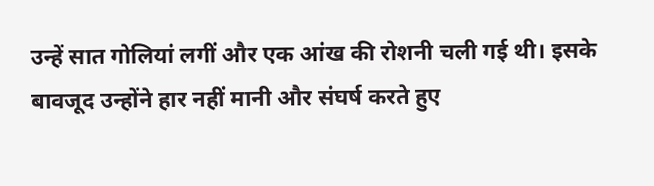उन्हें सात गोलियां लगीं और एक आंख की रोशनी चली गई थी। इसके बावजूद उन्होंने हार नहीं मानी और संघर्ष करते हुए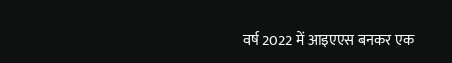वर्ष 2022 में आइएएस बनकर एक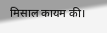मिसाल कायम की।